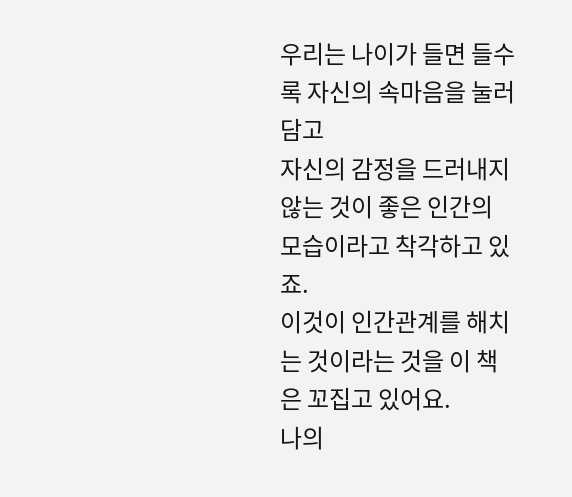우리는 나이가 들면 들수록 자신의 속마음을 눌러담고
자신의 감정을 드러내지 않는 것이 좋은 인간의 모습이라고 착각하고 있죠.
이것이 인간관계를 해치는 것이라는 것을 이 책은 꼬집고 있어요.
나의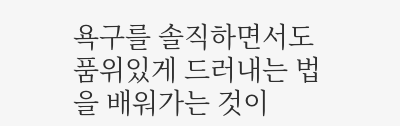욕구를 솔직하면서도 품위있게 드러내는 법을 배워가는 것이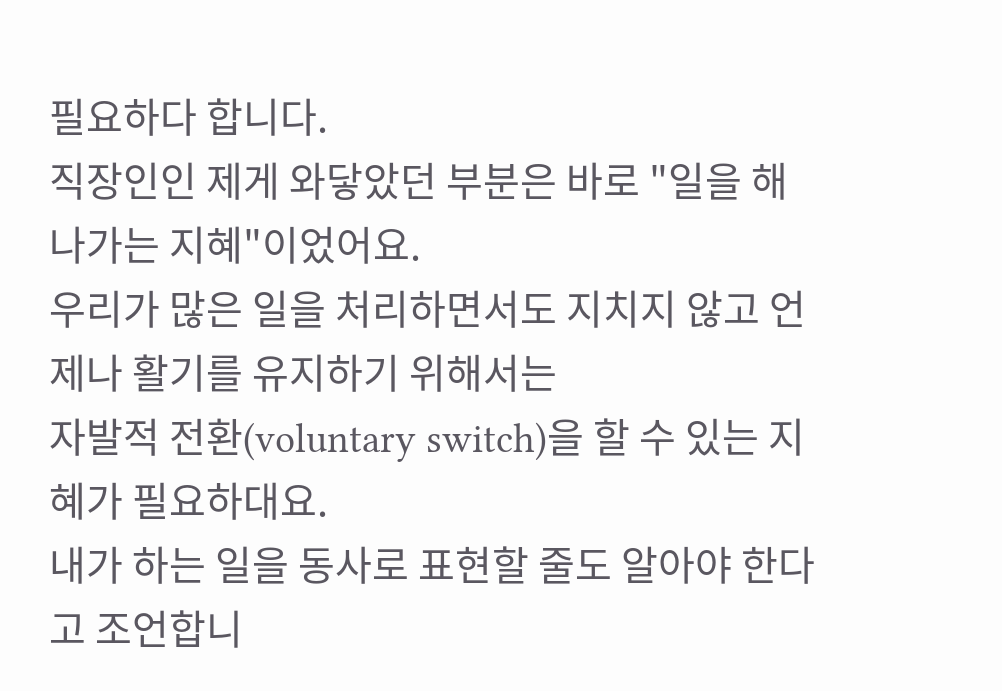필요하다 합니다.
직장인인 제게 와닿았던 부분은 바로 "일을 해나가는 지혜"이었어요.
우리가 많은 일을 처리하면서도 지치지 않고 언제나 활기를 유지하기 위해서는
자발적 전환(voluntary switch)을 할 수 있는 지혜가 필요하대요.
내가 하는 일을 동사로 표현할 줄도 알아야 한다고 조언합니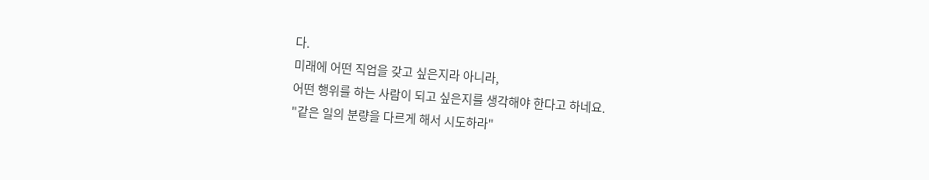다.
미래에 어떤 직업을 갖고 싶은지라 아니라,
어떤 행위를 하는 사람이 되고 싶은지를 생각해야 한다고 하네요.
"같은 일의 분량을 다르게 해서 시도하라"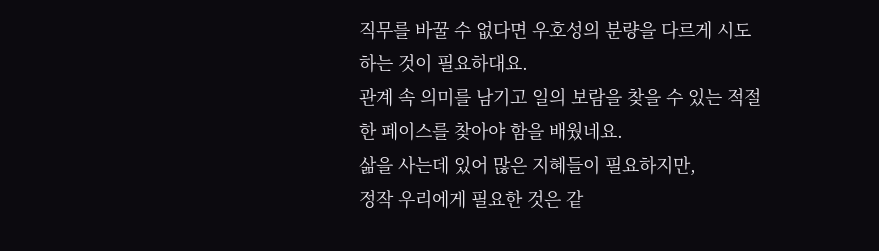직무를 바꿀 수 없다면 우호성의 분량을 다르게 시도하는 것이 필요하대요.
관계 속 의미를 남기고 일의 보람을 찾을 수 있는 적절한 페이스를 찾아야 함을 배웠네요.
삶을 사는데 있어 많은 지혜들이 필요하지만,
정작 우리에게 필요한 것은 같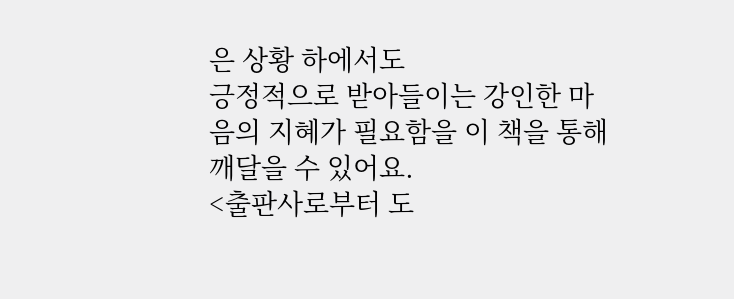은 상황 하에서도
긍정적으로 받아들이는 강인한 마음의 지혜가 필요함을 이 책을 통해 깨달을 수 있어요.
<출판사로부터 도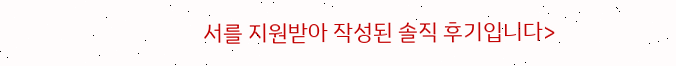서를 지원받아 작성된 솔직 후기입니다>